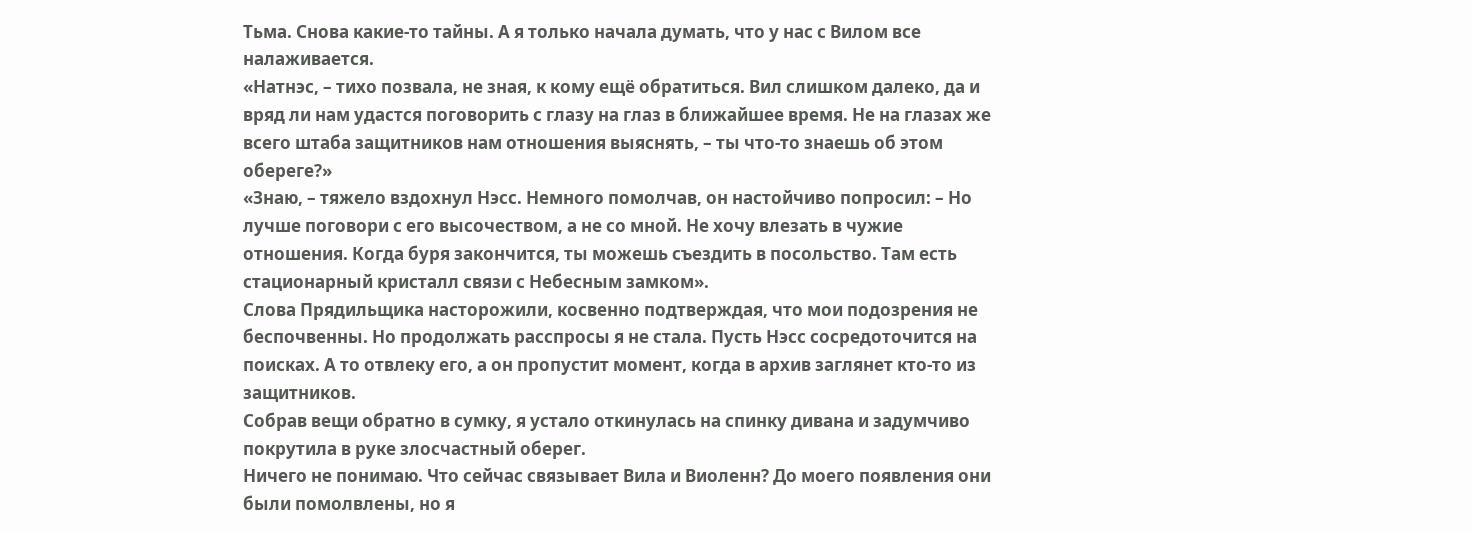Тьма. Снова какие-то тайны. А я только начала думать, что у нас с Вилом все налаживается.
«Натнэс, – тихо позвала, не зная, к кому ещё обратиться. Вил слишком далеко, да и вряд ли нам удастся поговорить с глазу на глаз в ближайшее время. Не на глазах же всего штаба защитников нам отношения выяснять, – ты что-то знаешь об этом обереге?»
«Знаю, – тяжело вздохнул Нэсс. Немного помолчав, он настойчиво попросил: – Но лучше поговори с его высочеством, а не со мной. Не хочу влезать в чужие отношения. Когда буря закончится, ты можешь съездить в посольство. Там есть стационарный кристалл связи с Небесным замком».
Слова Прядильщика насторожили, косвенно подтверждая, что мои подозрения не беспочвенны. Но продолжать расспросы я не стала. Пусть Нэсс сосредоточится на поисках. А то отвлеку его, а он пропустит момент, когда в архив заглянет кто-то из защитников.
Собрав вещи обратно в сумку, я устало откинулась на спинку дивана и задумчиво покрутила в руке злосчастный оберег.
Ничего не понимаю. Что сейчас связывает Вила и Виоленн? До моего появления они были помолвлены, но я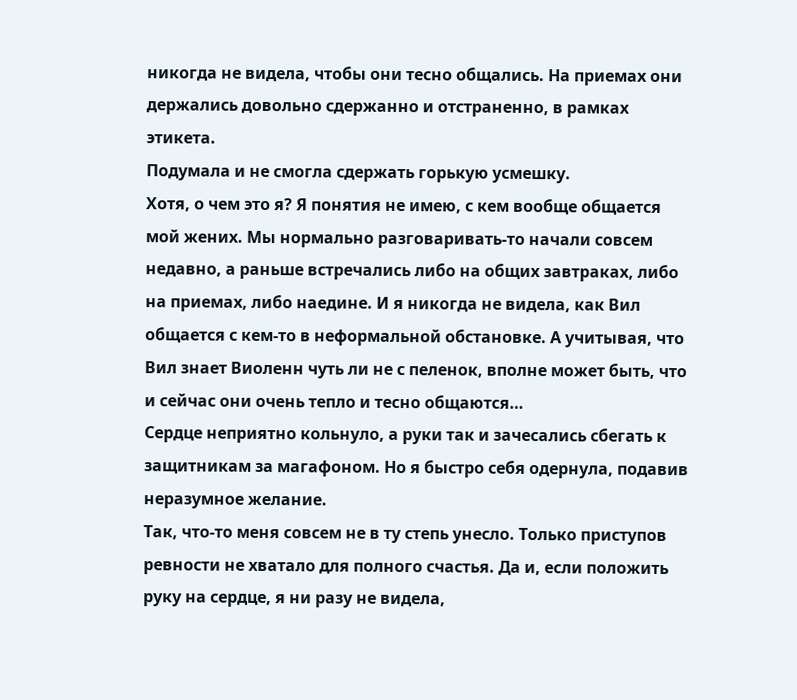никогда не видела, чтобы они тесно общались. На приемах они держались довольно сдержанно и отстраненно, в рамках этикета.
Подумала и не смогла сдержать горькую усмешку.
Хотя, о чем это я? Я понятия не имею, с кем вообще общается мой жених. Мы нормально разговаривать-то начали совсем недавно, а раньше встречались либо на общих завтраках, либо на приемах, либо наедине. И я никогда не видела, как Вил общается с кем-то в неформальной обстановке. А учитывая, что Вил знает Виоленн чуть ли не с пеленок, вполне может быть, что и сейчас они очень тепло и тесно общаются…
Сердце неприятно кольнуло, а руки так и зачесались сбегать к защитникам за магафоном. Но я быстро себя одернула, подавив неразумное желание.
Так, что-то меня совсем не в ту степь унесло. Только приступов ревности не хватало для полного счастья. Да и, если положить руку на сердце, я ни разу не видела,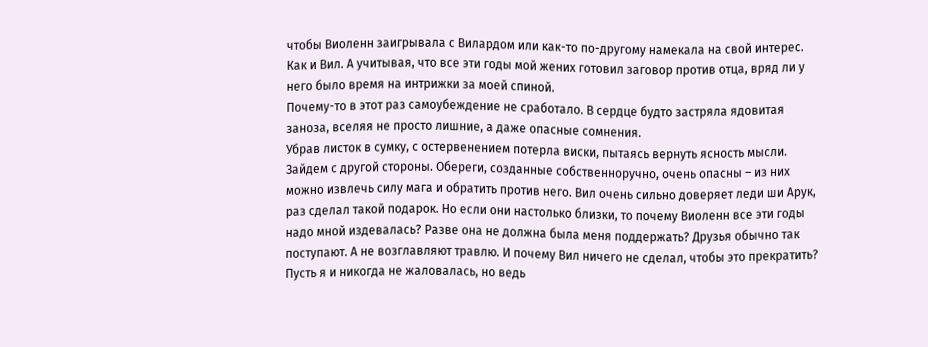чтобы Виоленн заигрывала с Вилардом или как-то по-другому намекала на свой интерес. Как и Вил. А учитывая, что все эти годы мой жених готовил заговор против отца, вряд ли у него было время на интрижки за моей спиной.
Почему-то в этот раз самоубеждение не сработало. В сердце будто застряла ядовитая заноза, вселяя не просто лишние, а даже опасные сомнения.
Убрав листок в сумку, с остервенением потерла виски, пытаясь вернуть ясность мысли.
Зайдем с другой стороны. Обереги, созданные собственноручно, очень опасны – из них можно извлечь силу мага и обратить против него. Вил очень сильно доверяет леди ши Арук, раз сделал такой подарок. Но если они настолько близки, то почему Виоленн все эти годы надо мной издевалась? Разве она не должна была меня поддержать? Друзья обычно так поступают. А не возглавляют травлю. И почему Вил ничего не сделал, чтобы это прекратить? Пусть я и никогда не жаловалась, но ведь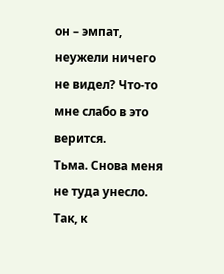он – эмпат, неужели ничего не видел? Что-то мне слабо в это верится.
Тьма. Снова меня не туда унесло. Так, к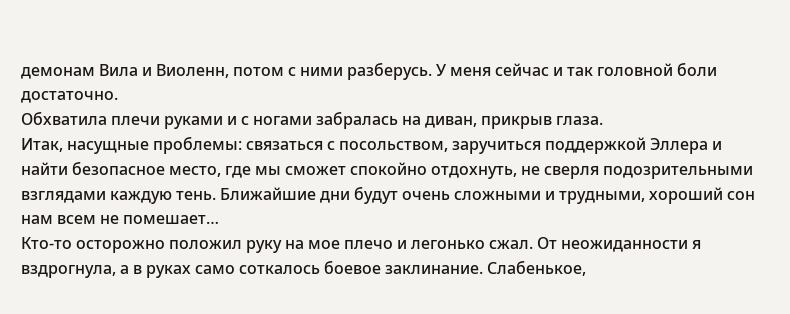демонам Вила и Виоленн, потом с ними разберусь. У меня сейчас и так головной боли достаточно.
Обхватила плечи руками и с ногами забралась на диван, прикрыв глаза.
Итак, насущные проблемы: связаться с посольством, заручиться поддержкой Эллера и найти безопасное место, где мы сможет спокойно отдохнуть, не сверля подозрительными взглядами каждую тень. Ближайшие дни будут очень сложными и трудными, хороший сон нам всем не помешает…
Кто-то осторожно положил руку на мое плечо и легонько сжал. От неожиданности я вздрогнула, а в руках само соткалось боевое заклинание. Слабенькое,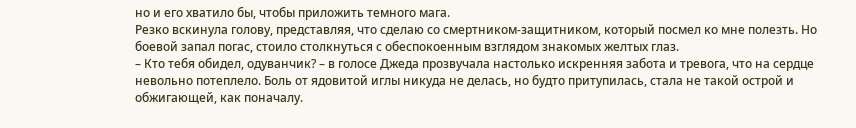но и его хватило бы, чтобы приложить темного мага.
Резко вскинула голову, представляя, что сделаю со смертником-защитником, который посмел ко мне полезть. Но боевой запал погас, стоило столкнуться с обеспокоенным взглядом знакомых желтых глаз.
– Кто тебя обидел, одуванчик? – в голосе Джеда прозвучала настолько искренняя забота и тревога, что на сердце невольно потеплело. Боль от ядовитой иглы никуда не делась, но будто притупилась, стала не такой острой и обжигающей, как поначалу.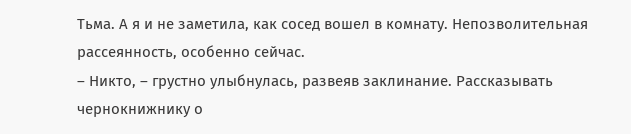Тьма. А я и не заметила, как сосед вошел в комнату. Непозволительная рассеянность, особенно сейчас.
– Никто, – грустно улыбнулась, развеяв заклинание. Рассказывать чернокнижнику о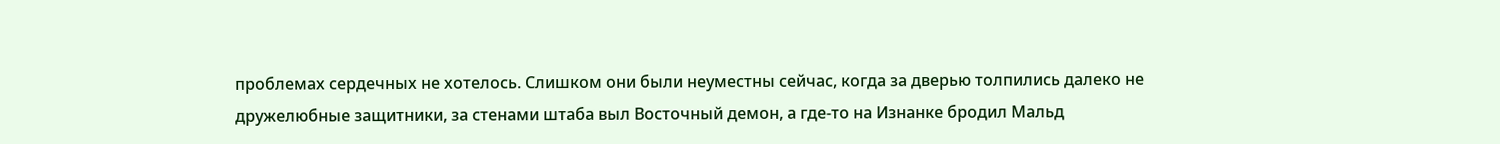проблемах сердечных не хотелось. Слишком они были неуместны сейчас, когда за дверью толпились далеко не дружелюбные защитники, за стенами штаба выл Восточный демон, а где-то на Изнанке бродил Мальд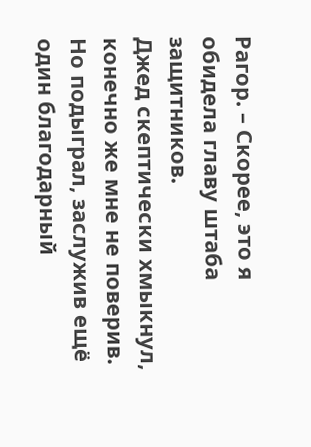Рагор. – Скорее, это я обидела главу штаба защитников.
Джед скептически хмыкнул, конечно же мне не поверив. Но подыграл, заслужив ещё один благодарный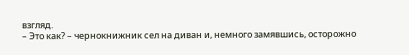взгляд.
– Это как? – чернокнижник сел на диван и, немного замявшись, осторожно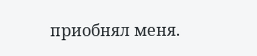приобнял меня.